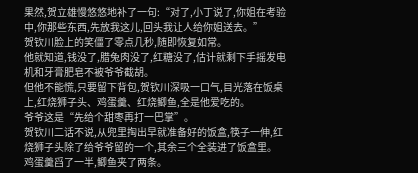果然,贺立雄慢悠悠地补了一句:“对了,小丁说了,你姐在考验中,你那些东西,先放我这儿,回头我让人给你姐送去。”
贺钦川脸上的笑僵了零点几秒,随即恢复如常。
他就知道,钱没了,腊兔肉没了,红糖没了,估计就剩下手摇发电机和牙膏肥皂不被爷爷截胡。
但他不能慌,只要留下背包,贺钦川深吸一口气,目光落在饭桌上,红烧狮子头、鸡蛋羹、红烧鲫鱼,全是他爱吃的。
爷爷这是“先给个甜枣再打一巴掌”。
贺钦川二话不说,从兜里掏出早就准备好的饭盒,筷子一伸,红烧狮子头除了给爷爷留的一个,其余三个全装进了饭盒里。鸡蛋羹舀了一半,鲫鱼夹了两条。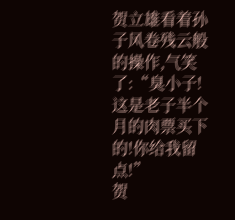贺立雄看着孙子风卷残云般的操作,气笑了:“臭小子!这是老子半个月的肉票买下的!你给我留点!”
贺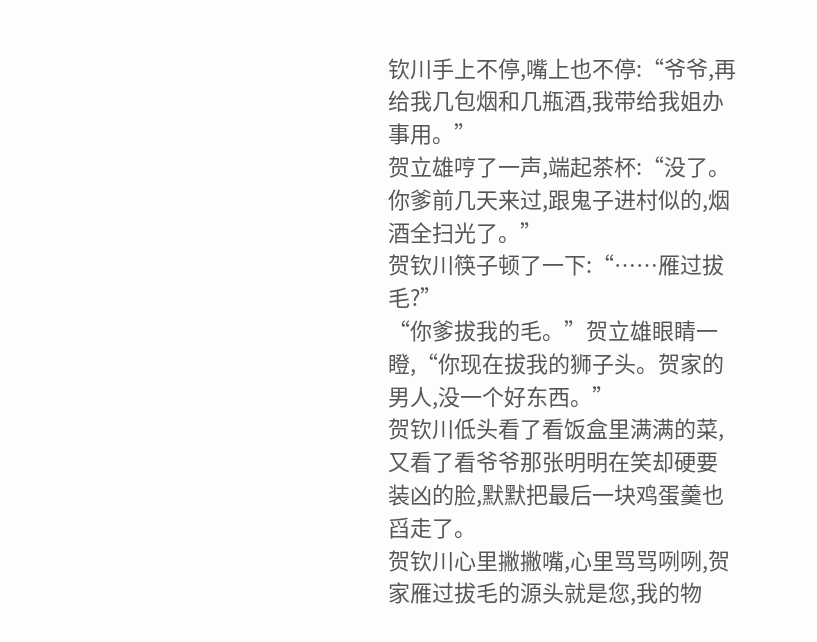钦川手上不停,嘴上也不停:“爷爷,再给我几包烟和几瓶酒,我带给我姐办事用。”
贺立雄哼了一声,端起茶杯:“没了。你爹前几天来过,跟鬼子进村似的,烟酒全扫光了。”
贺钦川筷子顿了一下:“……雁过拔毛?”
“你爹拔我的毛。”贺立雄眼睛一瞪,“你现在拔我的狮子头。贺家的男人,没一个好东西。”
贺钦川低头看了看饭盒里满满的菜,又看了看爷爷那张明明在笑却硬要装凶的脸,默默把最后一块鸡蛋羹也舀走了。
贺钦川心里撇撇嘴,心里骂骂咧咧,贺家雁过拔毛的源头就是您,我的物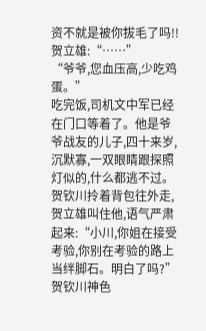资不就是被你拔毛了吗!!
贺立雄:“……”
“爷爷,您血压高,少吃鸡蛋。”
吃完饭,司机文中军已经在门口等着了。他是爷爷战友的儿子,四十来岁,沉默寡,一双眼睛跟探照灯似的,什么都逃不过。
贺钦川拎着背包往外走,贺立雄叫住他,语气严肃起来:“小川,你姐在接受考验,你别在考验的路上当绊脚石。明白了吗?”
贺钦川神色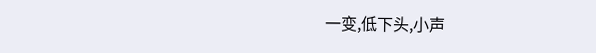一变,低下头,小声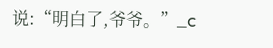说:“明白了,爷爷。”_c